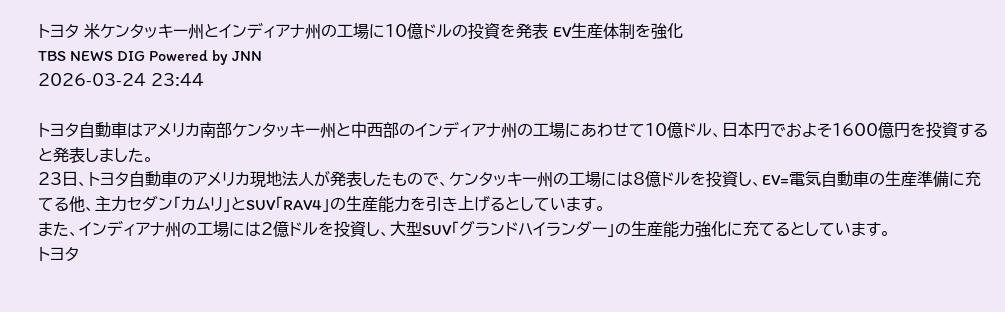トヨタ 米ケンタッキー州とインディアナ州の工場に10億ドルの投資を発表 EV生産体制を強化
TBS NEWS DIG Powered by JNN
2026-03-24 23:44

トヨタ自動車はアメリカ南部ケンタッキー州と中西部のインディアナ州の工場にあわせて10億ドル、日本円でおよそ1600億円を投資すると発表しました。
23日、トヨタ自動車のアメリカ現地法人が発表したもので、ケンタッキー州の工場には8億ドルを投資し、EV=電気自動車の生産準備に充てる他、主力セダン「カムリ」とSUV「RAV4」の生産能力を引き上げるとしています。
また、インディアナ州の工場には2億ドルを投資し、大型SUV「グランドハイランダー」の生産能力強化に充てるとしています。
トヨタ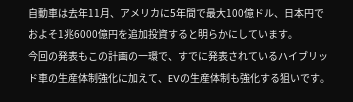自動車は去年11月、アメリカに5年間で最大100億ドル、日本円でおよそ1兆6000億円を追加投資すると明らかにしています。
今回の発表もこの計画の一環で、すでに発表されているハイブリッド車の生産体制強化に加えて、EVの生産体制も強化する狙いです。